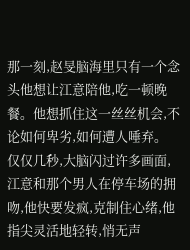那一刻,赵旻脑海里只有一个念头他想让江意陪他,吃一顿晚餐。他想抓住这一丝丝机会,不论如何卑劣,如何遭人唾弃。
仅仅几秒,大脑闪过许多画面,江意和那个男人在停车场的拥吻,他快要发疯,克制住心绪,他指尖灵活地轻转,悄无声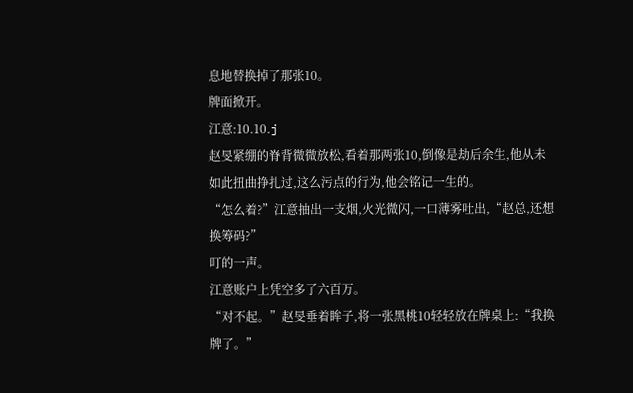息地替换掉了那张10。
牌面掀开。
江意:10.10.j
赵旻紧绷的脊背微微放松,看着那两张10,倒像是劫后余生,他从未如此扭曲挣扎过,这么污点的行为,他会铭记一生的。
“怎么着?”江意抽出一支烟,火光微闪,一口薄雾吐出,“赵总,还想换筹码?”
叮的一声。
江意账户上凭空多了六百万。
“对不起。”赵旻垂着眸子,将一张黑桃10轻轻放在牌桌上:“我换牌了。”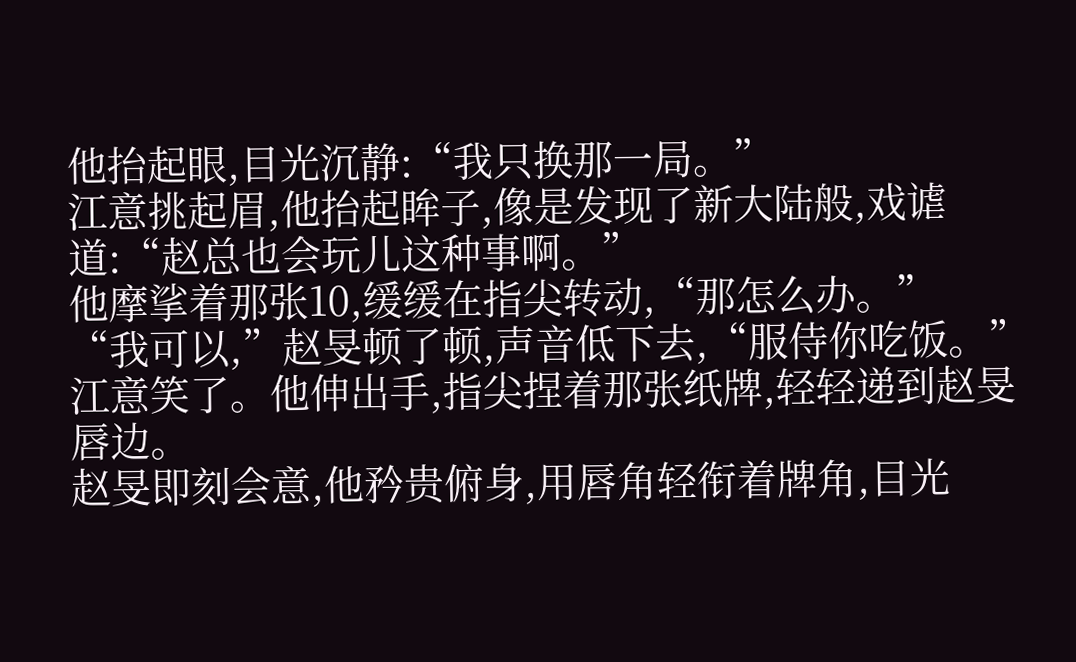他抬起眼,目光沉静:“我只换那一局。”
江意挑起眉,他抬起眸子,像是发现了新大陆般,戏谑道:“赵总也会玩儿这种事啊。”
他摩挲着那张10,缓缓在指尖转动,“那怎么办。”
“我可以,”赵旻顿了顿,声音低下去,“服侍你吃饭。”
江意笑了。他伸出手,指尖捏着那张纸牌,轻轻递到赵旻唇边。
赵旻即刻会意,他矜贵俯身,用唇角轻衔着牌角,目光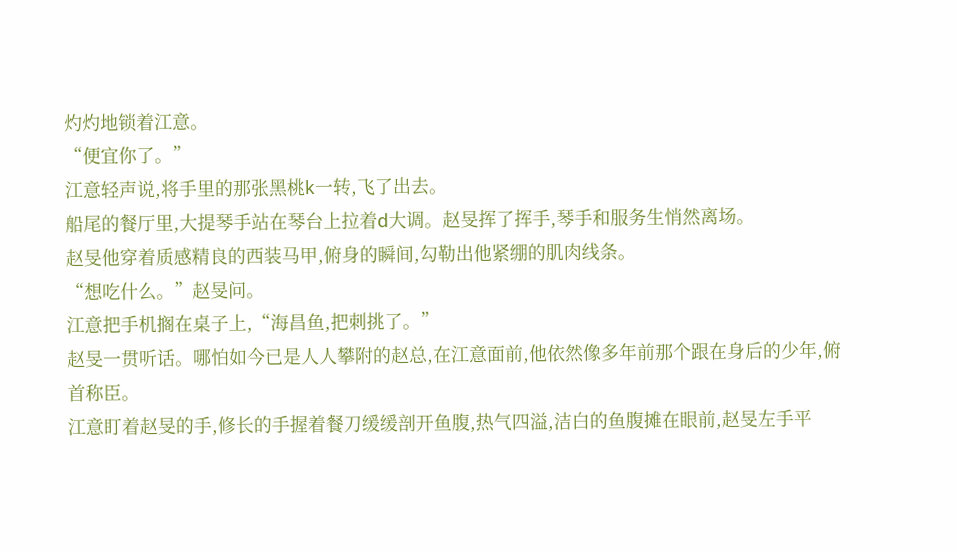灼灼地锁着江意。
“便宜你了。”
江意轻声说,将手里的那张黑桃k一转,飞了出去。
船尾的餐厅里,大提琴手站在琴台上拉着d大调。赵旻挥了挥手,琴手和服务生悄然离场。
赵旻他穿着质感精良的西装马甲,俯身的瞬间,勾勒出他紧绷的肌肉线条。
“想吃什么。”赵旻问。
江意把手机搁在桌子上,“海昌鱼,把刺挑了。”
赵旻一贯听话。哪怕如今已是人人攀附的赵总,在江意面前,他依然像多年前那个跟在身后的少年,俯首称臣。
江意盯着赵旻的手,修长的手握着餐刀缓缓剖开鱼腹,热气四溢,洁白的鱼腹摊在眼前,赵旻左手平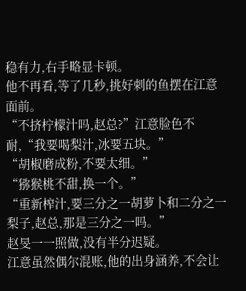稳有力,右手略显卡顿。
他不再看,等了几秒,挑好刺的鱼摆在江意面前。
“不挤柠檬汁吗,赵总?”江意脸色不耐,“我要喝梨汁,冰要五块。”
“胡椒磨成粉,不要太细。”
“猕猴桃不甜,换一个。”
“重新榨汁,要三分之一胡萝卜和二分之一梨子,赵总,那是三分之一吗。”
赵旻一一照做,没有半分迟疑。
江意虽然偶尔混账,他的出身涵养,不会让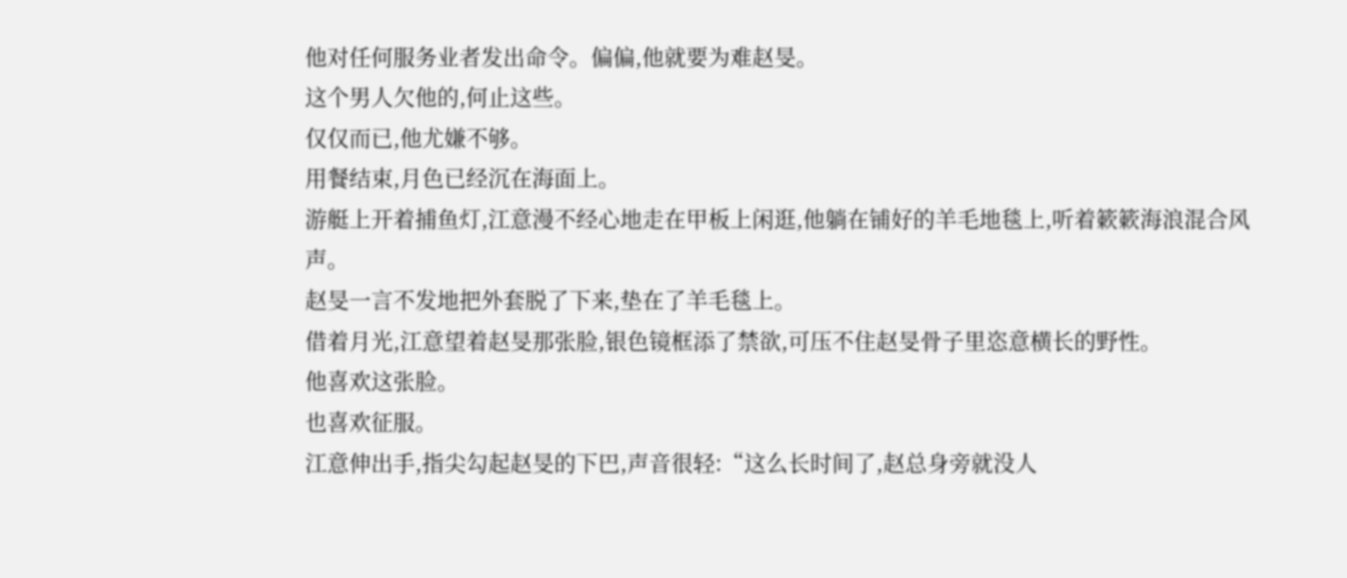他对任何服务业者发出命令。偏偏,他就要为难赵旻。
这个男人欠他的,何止这些。
仅仅而已,他尤嫌不够。
用餐结束,月色已经沉在海面上。
游艇上开着捕鱼灯,江意漫不经心地走在甲板上闲逛,他躺在铺好的羊毛地毯上,听着簌簌海浪混合风声。
赵旻一言不发地把外套脱了下来,垫在了羊毛毯上。
借着月光,江意望着赵旻那张脸,银色镜框添了禁欲,可压不住赵旻骨子里恣意横长的野性。
他喜欢这张脸。
也喜欢征服。
江意伸出手,指尖勾起赵旻的下巴,声音很轻:“这么长时间了,赵总身旁就没人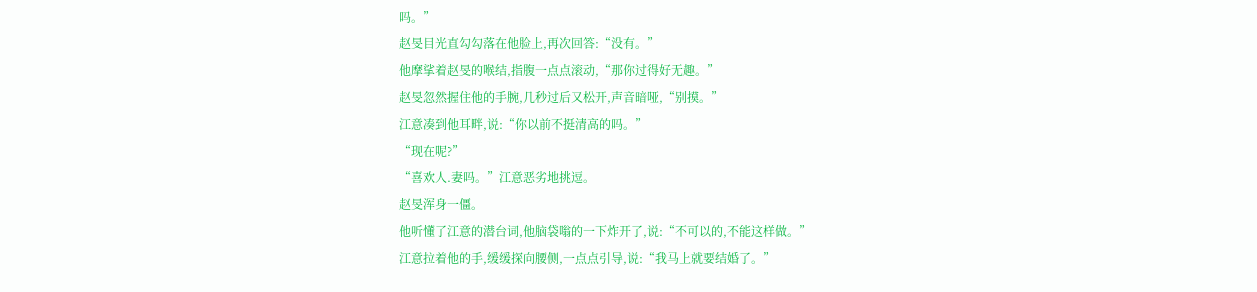吗。”
赵旻目光直勾勾落在他脸上,再次回答:“没有。”
他摩挲着赵旻的喉结,指腹一点点滚动,“那你过得好无趣。”
赵旻忽然握住他的手腕,几秒过后又松开,声音暗哑,“别摸。”
江意凑到他耳畔,说:“你以前不挺清高的吗。”
“现在呢?”
“喜欢人.妻吗。”江意恶劣地挑逗。
赵旻浑身一僵。
他听懂了江意的潜台词,他脑袋嗡的一下炸开了,说:“不可以的,不能这样做。”
江意拉着他的手,缓缓探向腰侧,一点点引导,说:“我马上就要结婚了。”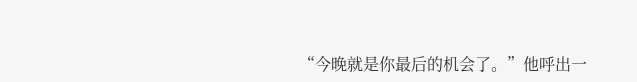“今晚就是你最后的机会了。”他呼出一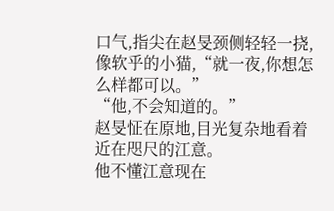口气,指尖在赵旻颈侧轻轻一挠,像软乎的小猫,“就一夜,你想怎么样都可以。”
“他,不会知道的。”
赵旻怔在原地,目光复杂地看着近在咫尺的江意。
他不懂江意现在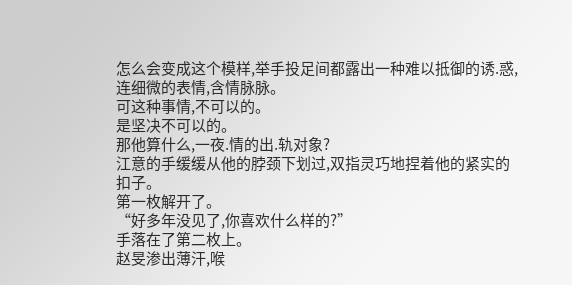怎么会变成这个模样,举手投足间都露出一种难以抵御的诱.惑,连细微的表情,含情脉脉。
可这种事情,不可以的。
是坚决不可以的。
那他算什么,一夜.情的出.轨对象?
江意的手缓缓从他的脖颈下划过,双指灵巧地捏着他的紧实的扣子。
第一枚解开了。
“好多年没见了,你喜欢什么样的?”
手落在了第二枚上。
赵旻渗出薄汗,喉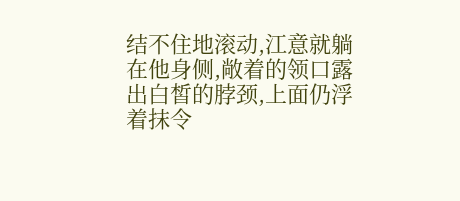结不住地滚动,江意就躺在他身侧,敞着的领口露出白皙的脖颈,上面仍浮着抹令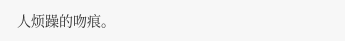人烦躁的吻痕。